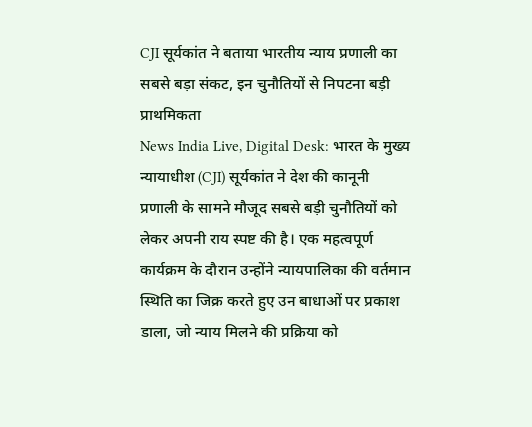CJI सूर्यकांत ने बताया भारतीय न्याय प्रणाली का सबसे बड़ा संकट, इन चुनौतियों से निपटना बड़ी प्राथमिकता
News India Live, Digital Desk: भारत के मुख्य न्यायाधीश (CJI) सूर्यकांत ने देश की कानूनी प्रणाली के सामने मौजूद सबसे बड़ी चुनौतियों को लेकर अपनी राय स्पष्ट की है। एक महत्वपूर्ण कार्यक्रम के दौरान उन्होंने न्यायपालिका की वर्तमान स्थिति का जिक्र करते हुए उन बाधाओं पर प्रकाश डाला, जो न्याय मिलने की प्रक्रिया को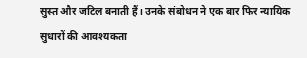सुस्त और जटिल बनाती हैं। उनके संबोधन ने एक बार फिर न्यायिक सुधारों की आवश्यकता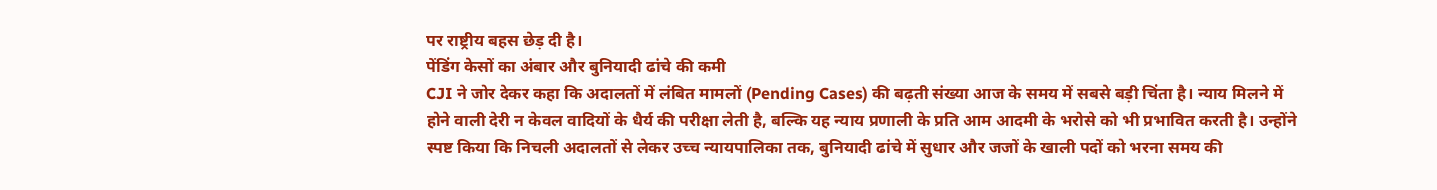पर राष्ट्रीय बहस छेड़ दी है।
पेंडिंग केसों का अंबार और बुनियादी ढांचे की कमी
CJI ने जोर देकर कहा कि अदालतों में लंबित मामलों (Pending Cases) की बढ़ती संख्या आज के समय में सबसे बड़ी चिंता है। न्याय मिलने में होने वाली देरी न केवल वादियों के धैर्य की परीक्षा लेती है, बल्कि यह न्याय प्रणाली के प्रति आम आदमी के भरोसे को भी प्रभावित करती है। उन्होंने स्पष्ट किया कि निचली अदालतों से लेकर उच्च न्यायपालिका तक, बुनियादी ढांचे में सुधार और जजों के खाली पदों को भरना समय की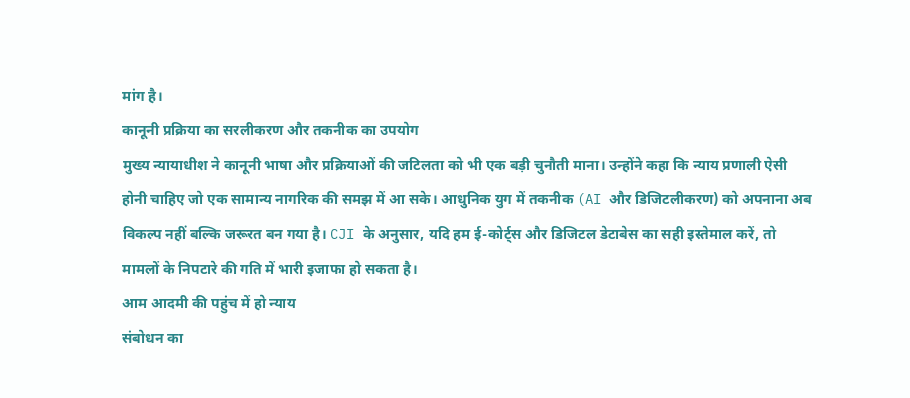मांग है।
कानूनी प्रक्रिया का सरलीकरण और तकनीक का उपयोग
मुख्य न्यायाधीश ने कानूनी भाषा और प्रक्रियाओं की जटिलता को भी एक बड़ी चुनौती माना। उन्होंने कहा कि न्याय प्रणाली ऐसी होनी चाहिए जो एक सामान्य नागरिक की समझ में आ सके। आधुनिक युग में तकनीक (AI और डिजिटलीकरण) को अपनाना अब विकल्प नहीं बल्कि जरूरत बन गया है। CJI के अनुसार, यदि हम ई-कोर्ट्स और डिजिटल डेटाबेस का सही इस्तेमाल करें, तो मामलों के निपटारे की गति में भारी इजाफा हो सकता है।
आम आदमी की पहुंच में हो न्याय
संबोधन का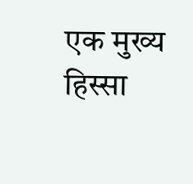एक मुख्य हिस्सा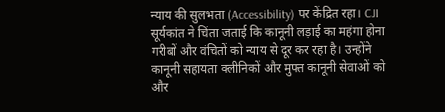न्याय की सुलभता (Accessibility) पर केंद्रित रहा। CJI सूर्यकांत ने चिंता जताई कि कानूनी लड़ाई का महंगा होना गरीबों और वंचितों को न्याय से दूर कर रहा है। उन्होंने कानूनी सहायता क्लीनिकों और मुफ्त कानूनी सेवाओं को और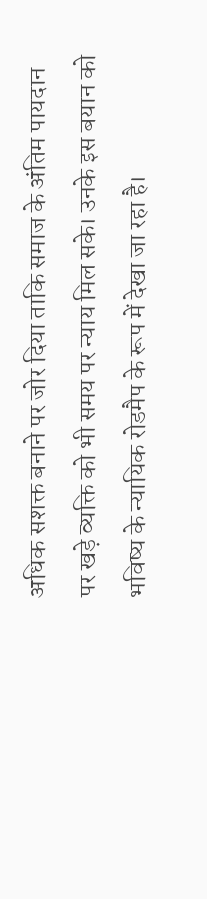अधिक सशक्त बनाने पर जोर दिया ताकि समाज के अंतिम पायदान पर खड़े व्यक्ति को भी समय पर न्याय मिल सके। उनके इस बयान को भविष्य के न्यायिक रोडमैप के रूप में देखा जा रहा है।